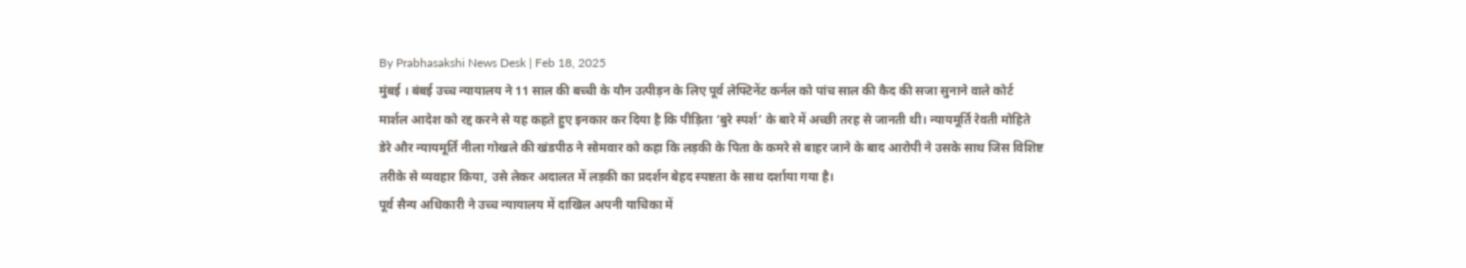By Prabhasakshi News Desk | Feb 18, 2025
मुंबई । बंबई उच्च न्यायालय ने 11 साल की बच्ची के यौन उत्पीड़न के लिए पूर्व लेफ्टिनेंट कर्नल को पांच साल की कैद की सजा सुनाने वाले कोर्ट मार्शल आदेश को रद्द करने से यह कहते हुए इनकार कर दिया है कि पीड़िता ‘बुरे स्पर्श’ के बारे में अच्छी तरह से जानती थी। न्यायमूर्ति रेवती मोहिते डेरे और न्यायमूर्ति नीला गोखले की खंडपीठ ने सोमवार को कहा कि लड़की के पिता के कमरे से बाहर जाने के बाद आरोपी ने उसके साथ जिस विशिष्ट तरीके से व्यवहार किया, उसे लेकर अदालत में लड़की का प्रदर्शन बेहद स्पष्टता के साथ दर्शाया गया है।
पूर्व सैन्य अधिकारी ने उच्च न्यायालय में दाखिल अपनी याचिका में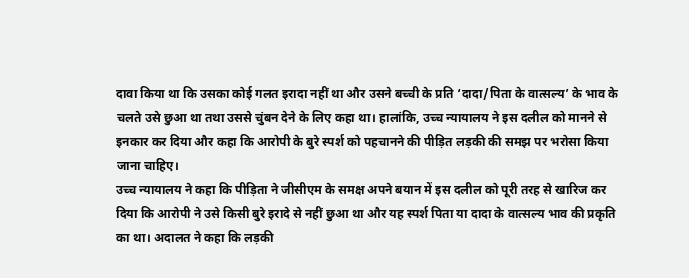दावा किया था कि उसका कोई गलत इरादा नहीं था और उसने बच्ची के प्रति ‘दादा/पिता के वात्सल्य’ के भाव के चलते उसे छुआ था तथा उससे चुंबन देने के लिए कहा था। हालांकि, उच्च न्यायालय ने इस दलील को मानने से इनकार कर दिया और कहा कि आरोपी के बुरे स्पर्श को पहचानने की पीड़ित लड़की की समझ पर भरोसा किया जाना चाहिए।
उच्च न्यायालय ने कहा कि पीड़िता ने जीसीएम के समक्ष अपने बयान में इस दलील को पूरी तरह से खारिज कर दिया कि आरोपी ने उसे किसी बुरे इरादे से नहीं छुआ था और यह स्पर्श पिता या दादा के वात्सल्य भाव की प्रकृति का था। अदालत ने कहा कि लड़की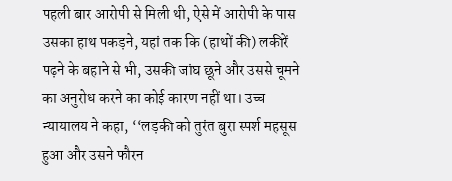पहली बार आरोपी से मिली थी, ऐसे में आरोपी के पास उसका हाथ पकड़ने, यहां तक कि (हाथों की) लकीरें पढ़ने के बहाने से भी, उसकी जांघ छूने और उससे चूमने का अनुरोध करने का कोई कारण नहीं था। उच्च न्यायालय ने कहा, ‘‘लड़की को तुरंत बुरा स्पर्श महसूस हुआ और उसने फौरन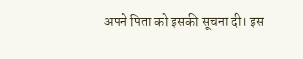अपने पिता को इसकी सूचना दी। इस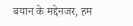बयान के मद्देनजर, हम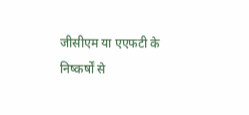जीसीएम या एएफटी के निष्कर्षों से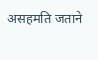असहमति जताने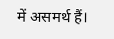में असमर्थ हैं।